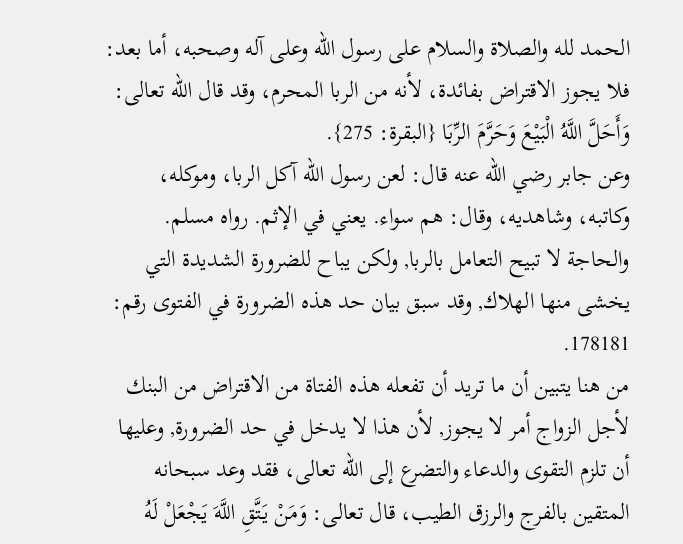الحمد لله والصلاة والسلام على رسول الله وعلى آله وصحبه، أما بعد:
فلا يجوز الاقتراض بفائدة، لأنه من الربا المحرم، وقد قال الله تعالى: وَأَحَلَّ اللَّهُ الْبَيْعَ وَحَرَّمَ الرِّبَا {البقرة: 275}.
وعن جابر رضي الله عنه قال: لعن رسول الله آكل الربا، وموكله، وكاتبه، وشاهديه، وقال: هم سواء. يعني في الإثم. رواه مسلم.
والحاجة لا تبيح التعامل بالربا, ولكن يباح للضرورة الشديدة التي يخشى منها الهلاك, وقد سبق بيان حد هذه الضرورة في الفتوى رقم: 178181.
من هنا يتبين أن ما تريد أن تفعله هذه الفتاة من الاقتراض من البنك لأجل الزواج أمر لا يجوز, لأن هذا لا يدخل في حد الضرورة, وعليها أن تلزم التقوى والدعاء والتضرع إلى الله تعالى، فقد وعد سبحانه المتقين بالفرج والرزق الطيب، قال تعالى: وَمَنْ يَتَّقِ اللَّهَ يَجْعَلْ لَهُ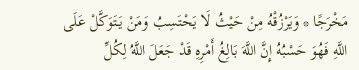مَخْرَجًا * وَيَرْزُقْهُ مِنْ حَيْثُ لَا يَحْتَسِبُ وَمَنْ يَتَوَكَّلْ عَلَى اللَّهِ فَهُوَ حَسْبُهُ إِنَّ اللَّهَ بَالِغُ أَمْرِهِ قَدْ جَعَلَ اللَّهُ لِكُلِّ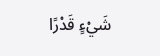شَيْءٍ قَدْرًا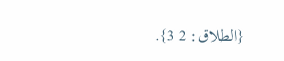{الطلاق: 2 3}.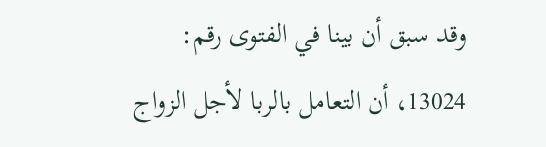وقد سبق أن بينا في الفتوى رقم: 13024، أن التعامل بالربا لأجل الزواج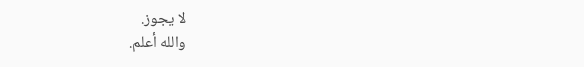لا يجوز.
والله أعلم.